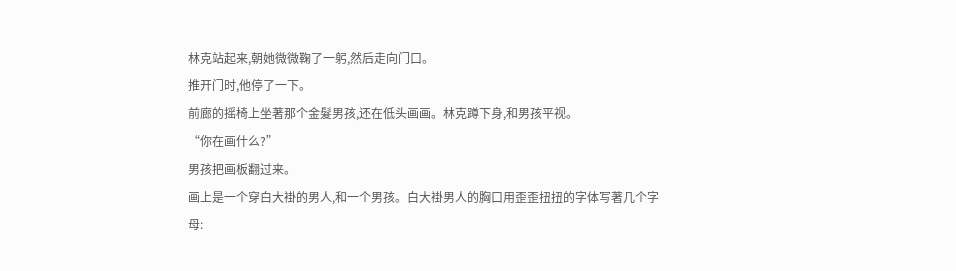林克站起来,朝她微微鞠了一躬,然后走向门口。
推开门时,他停了一下。
前廊的摇椅上坐著那个金髮男孩,还在低头画画。林克蹲下身,和男孩平视。
“你在画什么?”
男孩把画板翻过来。
画上是一个穿白大褂的男人,和一个男孩。白大褂男人的胸口用歪歪扭扭的字体写著几个字母: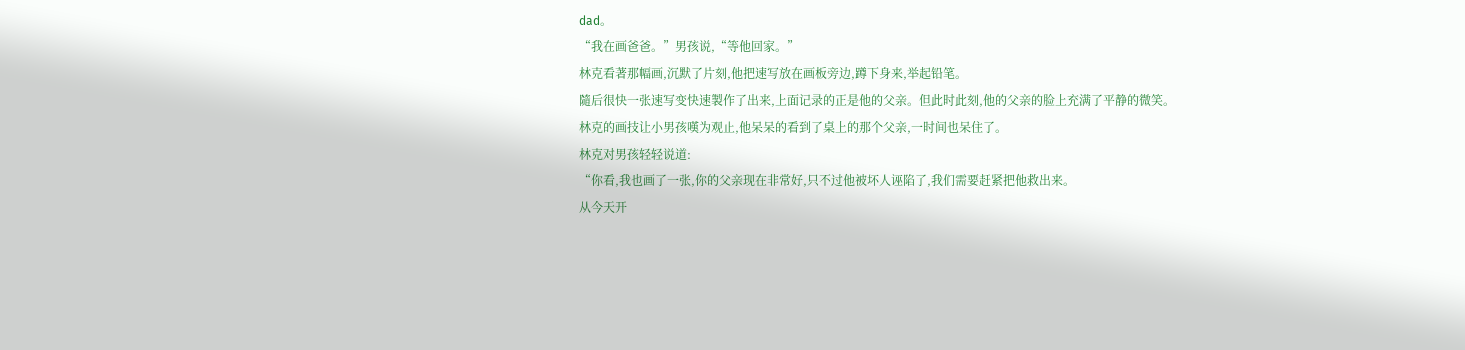dad。
“我在画爸爸。”男孩说,“等他回家。”
林克看著那幅画,沉默了片刻,他把速写放在画板旁边,蹲下身来,举起铅笔。
隨后很快一张速写变快速製作了出来,上面记录的正是他的父亲。但此时此刻,他的父亲的脸上充满了平静的微笑。
林克的画技让小男孩嘆为观止,他呆呆的看到了桌上的那个父亲,一时间也呆住了。
林克对男孩轻轻说道:
“你看,我也画了一张,你的父亲现在非常好,只不过他被坏人诬陷了,我们需要赶紧把他救出来。
从今天开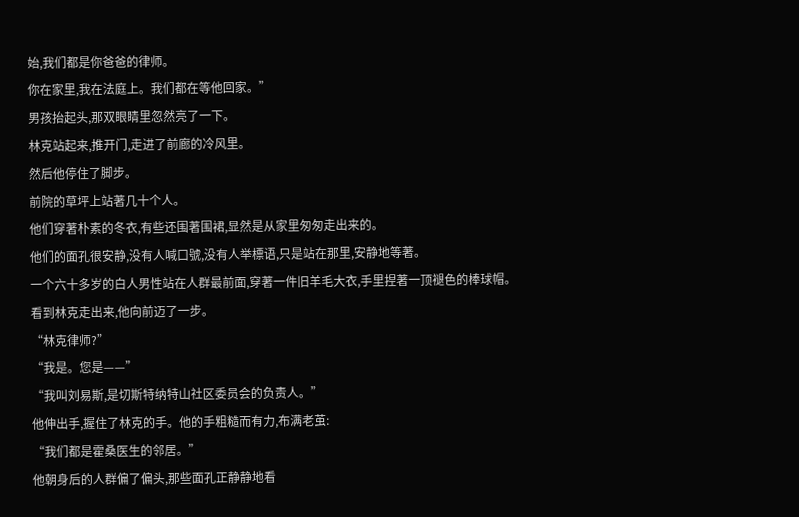始,我们都是你爸爸的律师。
你在家里,我在法庭上。我们都在等他回家。”
男孩抬起头,那双眼睛里忽然亮了一下。
林克站起来,推开门,走进了前廊的冷风里。
然后他停住了脚步。
前院的草坪上站著几十个人。
他们穿著朴素的冬衣,有些还围著围裙,显然是从家里匆匆走出来的。
他们的面孔很安静,没有人喊口號,没有人举標语,只是站在那里,安静地等著。
一个六十多岁的白人男性站在人群最前面,穿著一件旧羊毛大衣,手里捏著一顶褪色的棒球帽。
看到林克走出来,他向前迈了一步。
“林克律师?”
“我是。您是——”
“我叫刘易斯,是切斯特纳特山社区委员会的负责人。”
他伸出手,握住了林克的手。他的手粗糙而有力,布满老茧:
“我们都是霍桑医生的邻居。”
他朝身后的人群偏了偏头,那些面孔正静静地看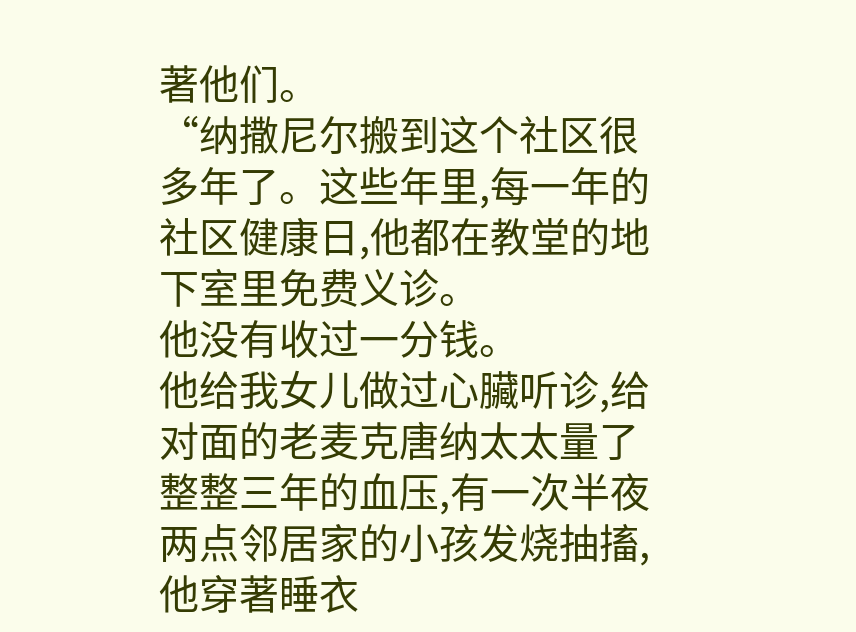著他们。
“纳撒尼尔搬到这个社区很多年了。这些年里,每一年的社区健康日,他都在教堂的地下室里免费义诊。
他没有收过一分钱。
他给我女儿做过心臟听诊,给对面的老麦克唐纳太太量了整整三年的血压,有一次半夜两点邻居家的小孩发烧抽搐,他穿著睡衣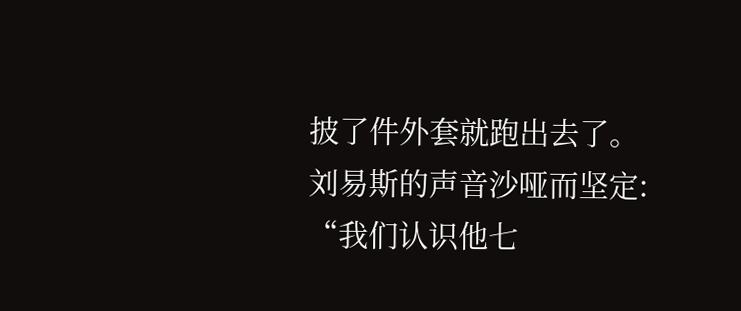披了件外套就跑出去了。
刘易斯的声音沙哑而坚定:
“我们认识他七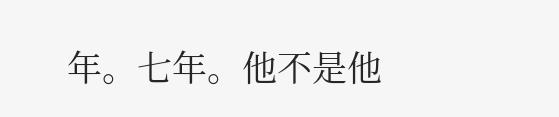年。七年。他不是他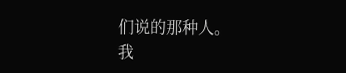们说的那种人。
我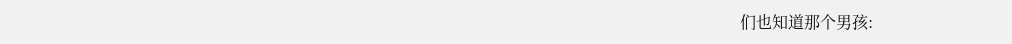们也知道那个男孩: